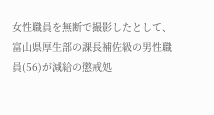女性職員を無断で撮影したとして、富山県厚生部の課長補佐級の男性職員(56)が減給の懲戒処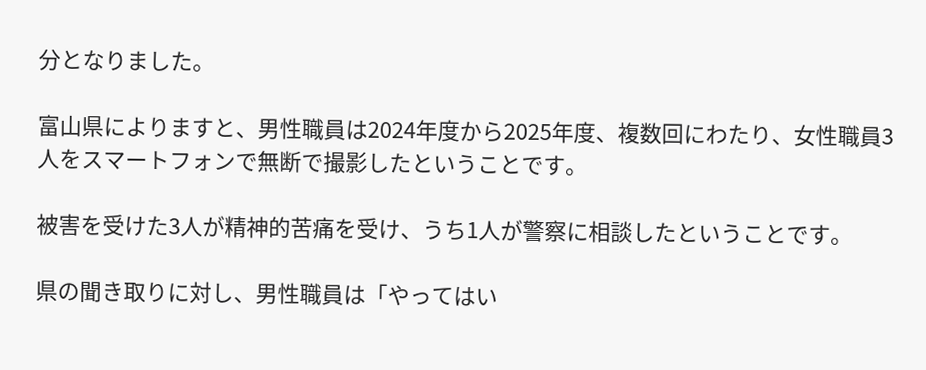分となりました。

富山県によりますと、男性職員は2024年度から2025年度、複数回にわたり、女性職員3人をスマートフォンで無断で撮影したということです。

被害を受けた3人が精神的苦痛を受け、うち1人が警察に相談したということです。

県の聞き取りに対し、男性職員は「やってはい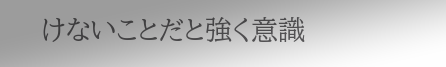けないことだと強く意識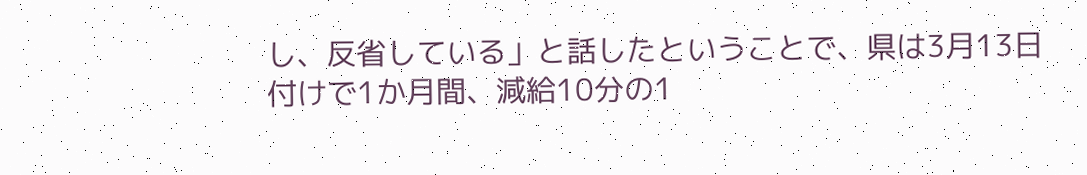し、反省している」と話したということで、県は3月13日付けで1か月間、減給10分の1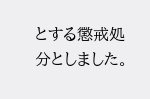とする懲戒処分としました。